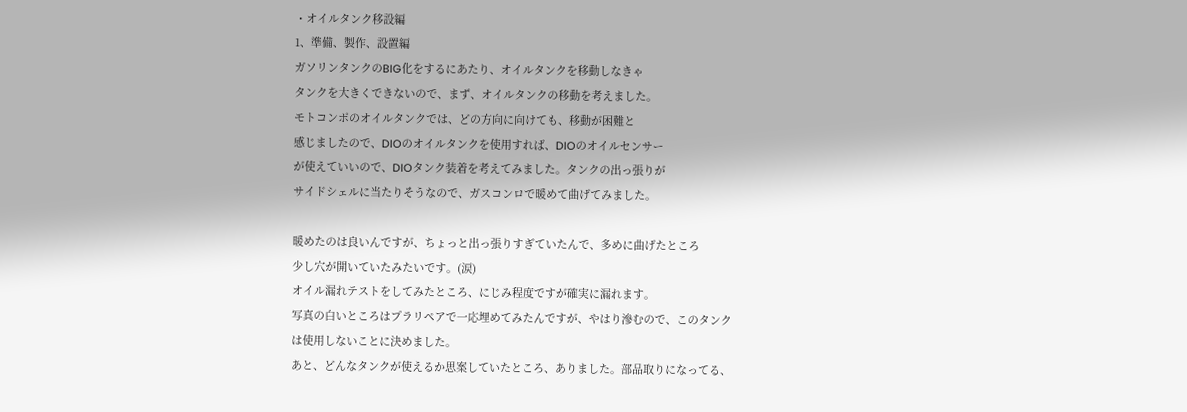・オイルタンク移設編
1、準備、製作、設置編
ガソリンタンクのBIG化をするにあたり、オイルタンクを移動しなきゃ
タンクを大きくできないので、まず、オイルタンクの移動を考えました。
モトコンポのオイルタンクでは、どの方向に向けても、移動が困難と
感じましたので、DIOのオイルタンクを使用すれば、DIOのオイルセンサー
が使えていいので、DIOタンク装着を考えてみました。タンクの出っ張りが
サイドシェルに当たりそうなので、ガスコンロで暖めて曲げてみました。

暖めたのは良いんですが、ちょっと出っ張りすぎていたんで、多めに曲げたところ
少し穴が開いていたみたいです。(涙)
オイル漏れテストをしてみたところ、にじみ程度ですが確実に漏れます。
写真の白いところはプラリペアで一応埋めてみたんですが、やはり滲むので、このタンク
は使用しないことに決めました。
あと、どんなタンクが使えるか思案していたところ、ありました。部品取りになってる、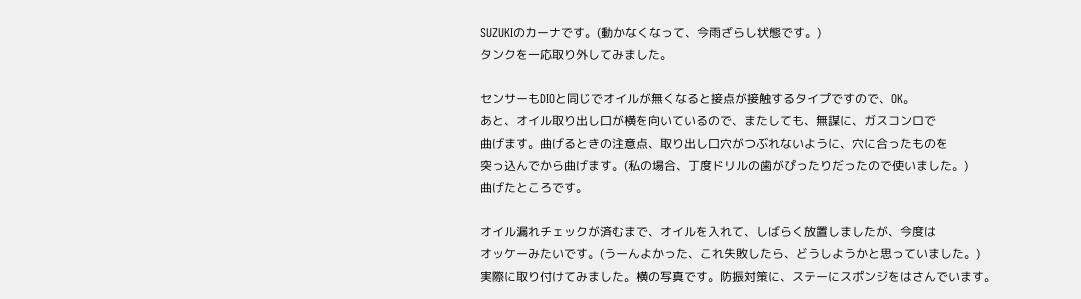SUZUKIのカーナです。(動かなくなって、今雨ざらし状態です。)
タンクを一応取り外してみました。

センサーもDIOと同じでオイルが無くなると接点が接触するタイプですので、OK。
あと、オイル取り出し口が横を向いているので、またしても、無謀に、ガスコンロで
曲げます。曲げるときの注意点、取り出し口穴がつぶれないように、穴に合ったものを
突っ込んでから曲げます。(私の場合、丁度ドリルの歯がぴったりだったので使いました。)
曲げたところです。

オイル漏れチェックが済むまで、オイルを入れて、しばらく放置しましたが、今度は
オッケーみたいです。(うーんよかった、これ失敗したら、どうしようかと思っていました。)
実際に取り付けてみました。横の写真です。防振対策に、ステーにスポンジをはさんでいます。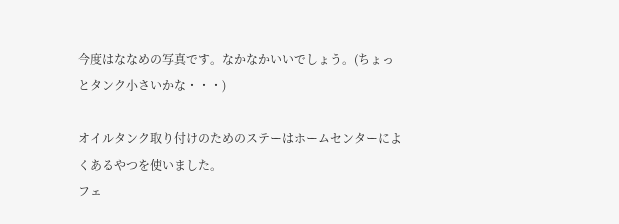今度はななめの写真です。なかなかいいでしょう。(ちょっとタンク小さいかな・・・)

オイルタンク取り付けのためのステーはホームセンターによくあるやつを使いました。
フェ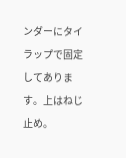ンダーにタイラップで固定してあります。上はねじ止め。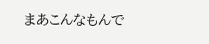まあこんなもんで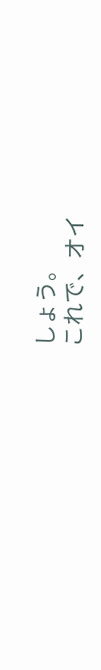しょう。
これで、オイ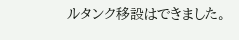ルタンク移設はできました。